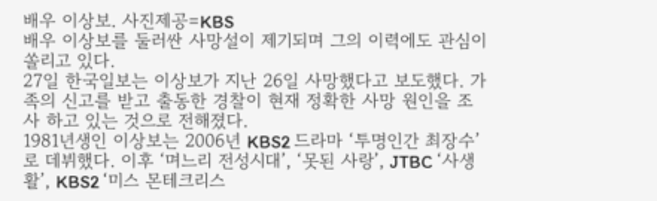배우 이상보. 사진제공=KBS
배우 이상보를 둘러싼 사망설이 제기되며 그의 이력에도 관심이 쏠리고 있다.
27일 한국일보는 이상보가 지난 26일 사망했다고 보도했다. 가족의 신고를 받고 출동한 경찰이 현재 정확한 사망 원인을 조사 하고 있는 것으로 전해졌다.
1981년생인 이상보는 2006년 KBS2 드라마 ‘투명인간 최장수’로 데뷔했다. 이후 ‘며느리 전성시대’, ‘못된 사랑’, JTBC ‘사생활’, KBS2 ‘미스 몬테크리스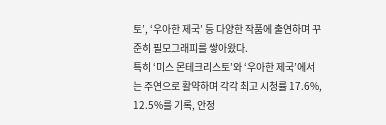토’, ‘우아한 제국’ 등 다양한 작품에 출연하며 꾸준히 필모그래피를 쌓아왔다.
특히 ‘미스 몬테크리스토’와 ‘우아한 제국’에서는 주연으로 활약하며 각각 최고 시청률 17.6%, 12.5%를 기록, 안정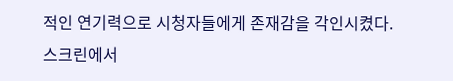적인 연기력으로 시청자들에게 존재감을 각인시켰다.
스크린에서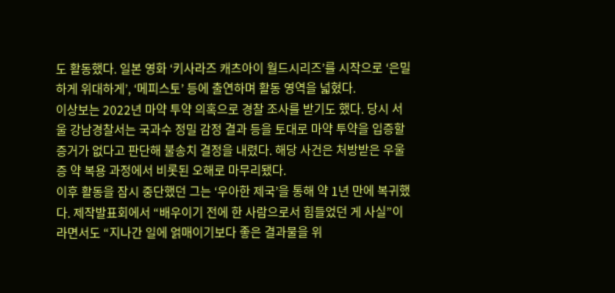도 활동했다. 일본 영화 ‘키사라즈 캐츠아이 월드시리즈’를 시작으로 ‘은밀하게 위대하게’, ‘메피스토’ 등에 출연하며 활동 영역을 넓혔다.
이상보는 2022년 마약 투약 의혹으로 경찰 조사를 받기도 했다. 당시 서울 강남경찰서는 국과수 정밀 감정 결과 등을 토대로 마약 투약을 입증할 증거가 없다고 판단해 불송치 결정을 내렸다. 해당 사건은 처방받은 우울증 약 복용 과정에서 비롯된 오해로 마무리됐다.
이후 활동을 잠시 중단했던 그는 ‘우아한 제국’을 통해 약 1년 만에 복귀했다. 제작발표회에서 “배우이기 전에 한 사람으로서 힘들었던 게 사실”이라면서도 “지나간 일에 얽매이기보다 좋은 결과물을 위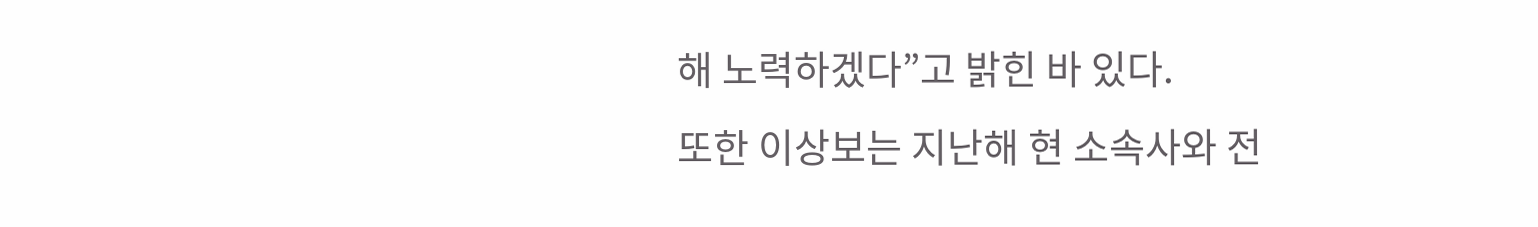해 노력하겠다”고 밝힌 바 있다.
또한 이상보는 지난해 현 소속사와 전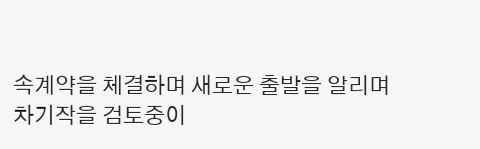속계약을 체결하며 새로운 출발을 알리며 차기작을 검토중이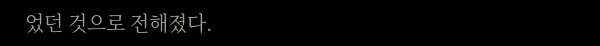었던 것으로 전해졌다.